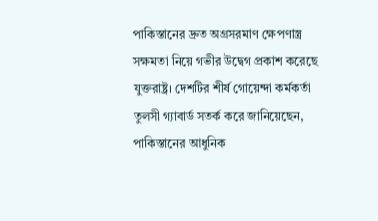পাকিস্তানের দ্রুত অগ্রসরমাণ ক্ষেপণাস্ত্র সক্ষমতা নিয়ে গভীর উদ্বেগ প্রকাশ করেছে যুক্তরাষ্ট্র। দেশটির শীর্ষ গোয়েন্দা কর্মকর্তা তুলসী গ্যাবার্ড সতর্ক করে জানিয়েছেন, পাকিস্তানের আধুনিক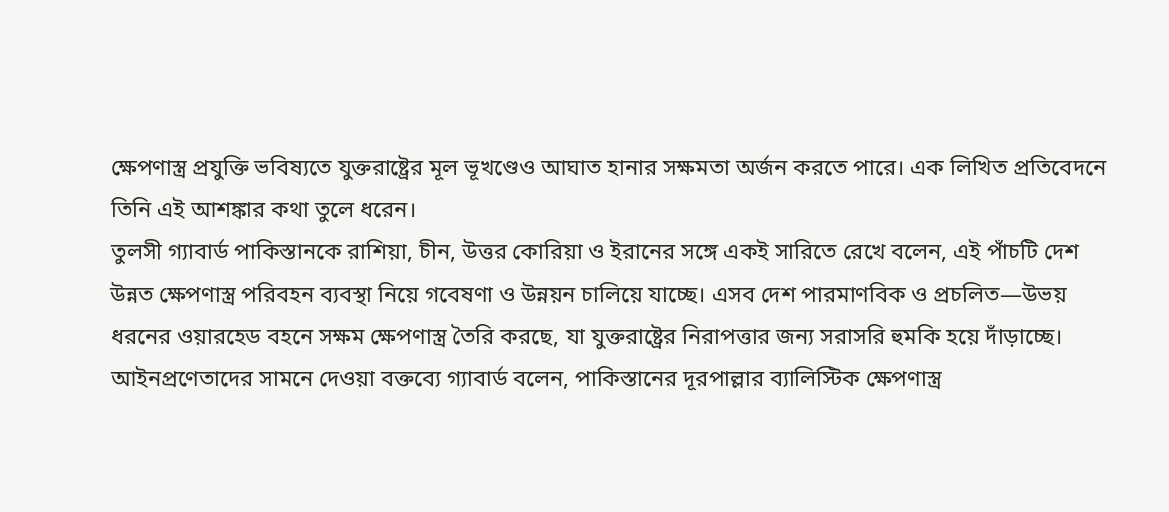ক্ষেপণাস্ত্র প্রযুক্তি ভবিষ্যতে যুক্তরাষ্ট্রের মূল ভূখণ্ডেও আঘাত হানার সক্ষমতা অর্জন করতে পারে। এক লিখিত প্রতিবেদনে তিনি এই আশঙ্কার কথা তুলে ধরেন।
তুলসী গ্যাবার্ড পাকিস্তানকে রাশিয়া, চীন, উত্তর কোরিয়া ও ইরানের সঙ্গে একই সারিতে রেখে বলেন, এই পাঁচটি দেশ উন্নত ক্ষেপণাস্ত্র পরিবহন ব্যবস্থা নিয়ে গবেষণা ও উন্নয়ন চালিয়ে যাচ্ছে। এসব দেশ পারমাণবিক ও প্রচলিত—উভয় ধরনের ওয়ারহেড বহনে সক্ষম ক্ষেপণাস্ত্র তৈরি করছে, যা যুক্তরাষ্ট্রের নিরাপত্তার জন্য সরাসরি হুমকি হয়ে দাঁড়াচ্ছে।
আইনপ্রণেতাদের সামনে দেওয়া বক্তব্যে গ্যাবার্ড বলেন, পাকিস্তানের দূরপাল্লার ব্যালিস্টিক ক্ষেপণাস্ত্র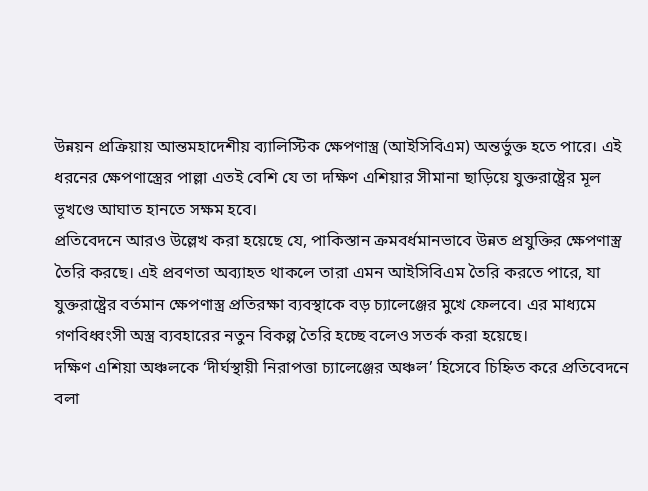উন্নয়ন প্রক্রিয়ায় আন্তমহাদেশীয় ব্যালিস্টিক ক্ষেপণাস্ত্র (আইসিবিএম) অন্তর্ভুক্ত হতে পারে। এই ধরনের ক্ষেপণাস্ত্রের পাল্লা এতই বেশি যে তা দক্ষিণ এশিয়ার সীমানা ছাড়িয়ে যুক্তরাষ্ট্রের মূল ভূখণ্ডে আঘাত হানতে সক্ষম হবে।
প্রতিবেদনে আরও উল্লেখ করা হয়েছে যে, পাকিস্তান ক্রমবর্ধমানভাবে উন্নত প্রযুক্তির ক্ষেপণাস্ত্র তৈরি করছে। এই প্রবণতা অব্যাহত থাকলে তারা এমন আইসিবিএম তৈরি করতে পারে, যা যুক্তরাষ্ট্রের বর্তমান ক্ষেপণাস্ত্র প্রতিরক্ষা ব্যবস্থাকে বড় চ্যালেঞ্জের মুখে ফেলবে। এর মাধ্যমে গণবিধ্বংসী অস্ত্র ব্যবহারের নতুন বিকল্প তৈরি হচ্ছে বলেও সতর্ক করা হয়েছে।
দক্ষিণ এশিয়া অঞ্চলকে ‘দীর্ঘস্থায়ী নিরাপত্তা চ্যালেঞ্জের অঞ্চল’ হিসেবে চিহ্নিত করে প্রতিবেদনে বলা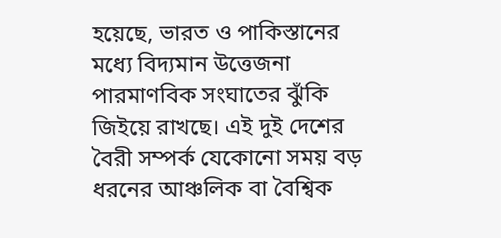হয়েছে, ভারত ও পাকিস্তানের মধ্যে বিদ্যমান উত্তেজনা পারমাণবিক সংঘাতের ঝুঁকি জিইয়ে রাখছে। এই দুই দেশের বৈরী সম্পর্ক যেকোনো সময় বড় ধরনের আঞ্চলিক বা বৈশ্বিক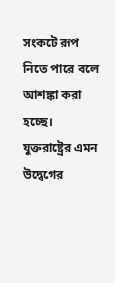সংকটে রূপ নিতে পারে বলে আশঙ্কা করা হচ্ছে।
যুক্তরাষ্ট্রের এমন উদ্বেগের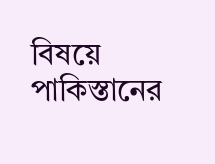বিষয়ে পাকিস্তানের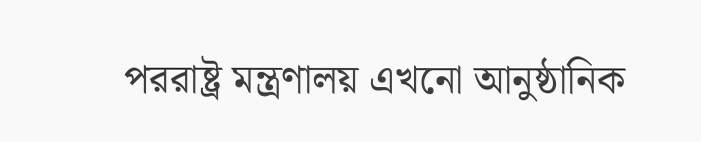পররাষ্ট্র মন্ত্রণালয় এখনো আনুষ্ঠানিক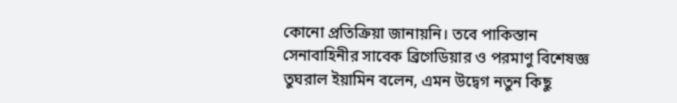কোনো প্রতিক্রিয়া জানায়নি। তবে পাকিস্তান সেনাবাহিনীর সাবেক ব্রিগেডিয়ার ও পরমাণু বিশেষজ্ঞ তুঘরাল ইয়ামিন বলেন, এমন উদ্বেগ নতুন কিছু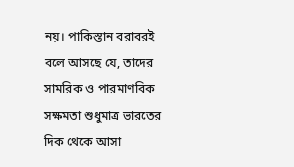নয়। পাকিস্তান বরাবরই বলে আসছে যে, তাদের সামরিক ও পারমাণবিক সক্ষমতা শুধুমাত্র ভারতের দিক থেকে আসা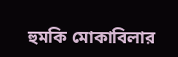হুমকি মোকাবিলার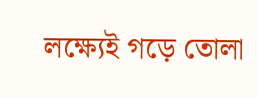লক্ষ্যেই গড়ে তোলা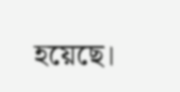হয়েছে।